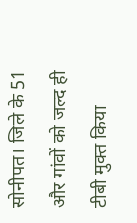सोनीपत। जिले के 51 और गांवों को जल्द ही टीबी मुक्त किया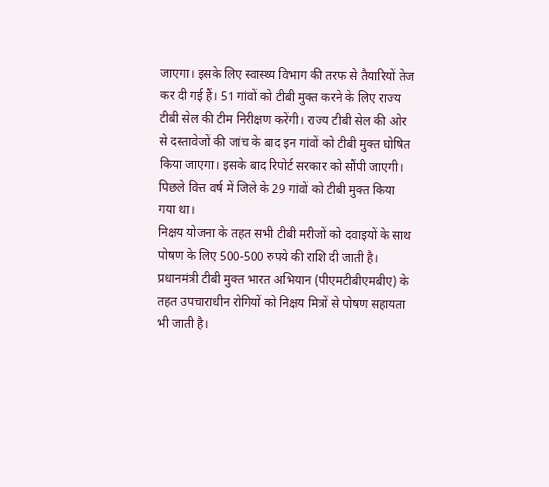जाएगा। इसके लिए स्वास्थ्य विभाग की तरफ से तैयारियों तेज कर दी गई हैं। 51 गांवों को टीबी मुक्त करने के लिए राज्य टीबी सेल की टीम निरीक्षण करेंगी। राज्य टीबी सेल की ओर से दस्तावेजों की जांच के बाद इन गांवों को टीबी मुक्त घोषित किया जाएगा। इसके बाद रिपोर्ट सरकार को सौंपी जाएगी। पिछले वित्त वर्ष में जिले के 29 गांवों को टीबी मुक्त किया गया था।
निक्षय योजना के तहत सभी टीबी मरीजों को दवाइयों के साथ पोषण के लिए 500-500 रुपये की राशि दी जाती है। प्रधानमंत्री टीबी मुक्त भारत अभियान (पीएमटीबीएमबीए) के तहत उपचाराधीन रोगियों को निक्षय मित्रों से पोषण सहायता भी जाती है।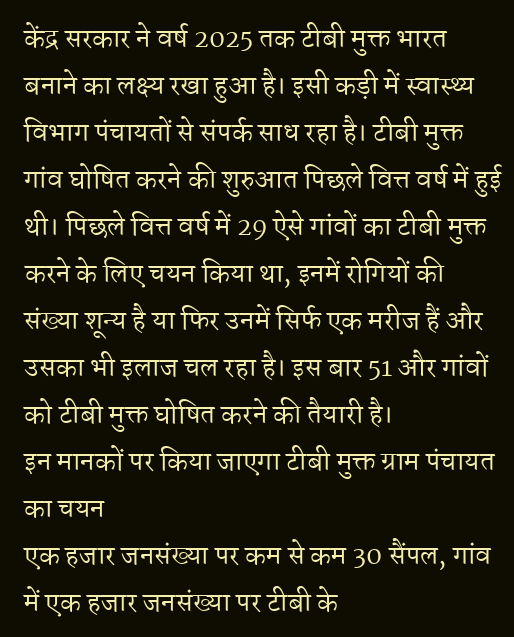केंद्र सरकार ने वर्ष 2025 तक टीबी मुक्त भारत बनाने का लक्ष्य रखा हुआ है। इसी कड़ी में स्वास्थ्य विभाग पंचायतों से संपर्क साध रहा है। टीबी मुक्त गांव घोषित करने की शुरुआत पिछले वित्त वर्ष में हुई थी। पिछले वित्त वर्ष में 29 ऐसे गांवों का टीबी मुक्त करने के लिए चयन किया था, इनमें रोगियों की संख्या शून्य है या फिर उनमें सिर्फ एक मरीज हैं और उसका भी इलाज चल रहा है। इस बार 51 और गांवों को टीबी मुक्त घोषित करने की तैयारी है।
इन मानकों पर किया जाएगा टीबी मुक्त ग्राम पंचायत का चयन
एक हजार जनसंख्या पर कम से कम 30 सैंपल, गांव में एक हजार जनसंख्या पर टीबी के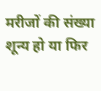मरीजों की संख्या शून्य हो या फिर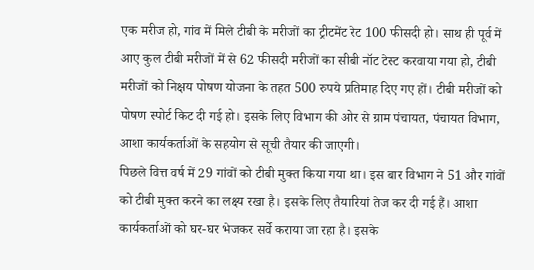एक मरीज हो, गांव में मिले टीबी के मरीजों का ट्रीटमेंट रेट 100 फीसदी हो। साथ ही पूर्व में आए कुल टीबी मरीजों में से 62 फीसदी मरीजों का सीबी नॉट टेस्ट करवाया गया हो, टीबी मरीजों को निक्षय पोषण योजना के तहत 500 रुपये प्रतिमाह दिए गए हों। टीबी मरीजों को पोषण स्पोर्ट किट दी गई हो। इसके लिए विभाग की ओर से ग्राम पंचायत, पंचायत विभाग, आशा कार्यकर्ताओं के सहयोग से सूची तैयार की जाएगी।
पिछले वित्त वर्ष में 29 गांवों को टीबी मुक्त किया गया था। इस बार विभाग ने 51 और गांवों को टीबी मुक्त करने का लक्ष्य रखा है। इसके लिए तैयारियां तेज कर दी गई हैं। आशा कार्यकर्ताओं को घर-घर भेजकर सर्वे कराया जा रहा है। इसके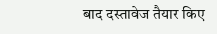बाद दस्तावेज तैयार किए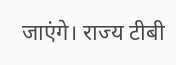जाएंगे। राज्य टीबी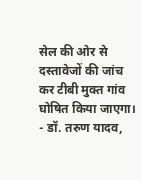सेल की ओर से दस्तावेजों की जांच कर टीबी मुक्त गांव घोषित किया जाएगा।
- डॉ. तरुण यादव,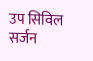उप सिविल सर्जन